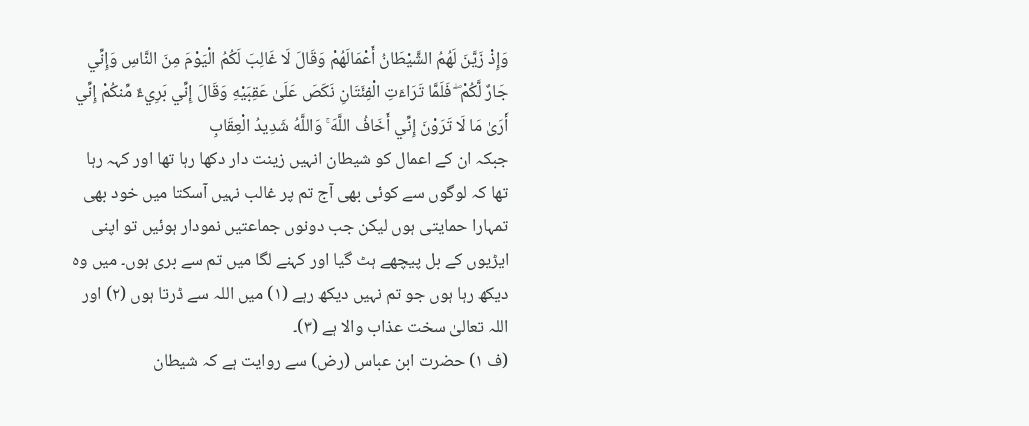وَإِذْ زَيَّنَ لَهُمُ الشَّيْطَانُ أَعْمَالَهُمْ وَقَالَ لَا غَالِبَ لَكُمُ الْيَوْمَ مِنَ النَّاسِ وَإِنِّي جَارٌ لَّكُمْ ۖ فَلَمَّا تَرَاءَتِ الْفِئَتَانِ نَكَصَ عَلَىٰ عَقِبَيْهِ وَقَالَ إِنِّي بَرِيءٌ مِّنكُمْ إِنِّي أَرَىٰ مَا لَا تَرَوْنَ إِنِّي أَخَافُ اللَّهَ ۚ وَاللَّهُ شَدِيدُ الْعِقَابِ
جبکہ ان کے اعمال کو شیطان انہیں زینت دار دکھا رہا تھا اور کہہ رہا تھا کہ لوگوں سے کوئی بھی آج تم پر غالب نہیں آسکتا میں خود بھی تمہارا حمایتی ہوں لیکن جب دونوں جماعتیں نمودار ہوئیں تو اپنی ایڑیوں کے بل پیچھے ہٹ گیا اور کہنے لگا میں تم سے بری ہوں۔ میں وہ دیکھ رہا ہوں جو تم نہیں دیکھ رہے (١) میں اللہ سے ڈرتا ہوں (٢) اور اللہ تعالیٰ سخت عذاب والا ہے (٣)۔
(ف ١) حضرت ابن عباس (رض) سے روایت ہے کہ شیطان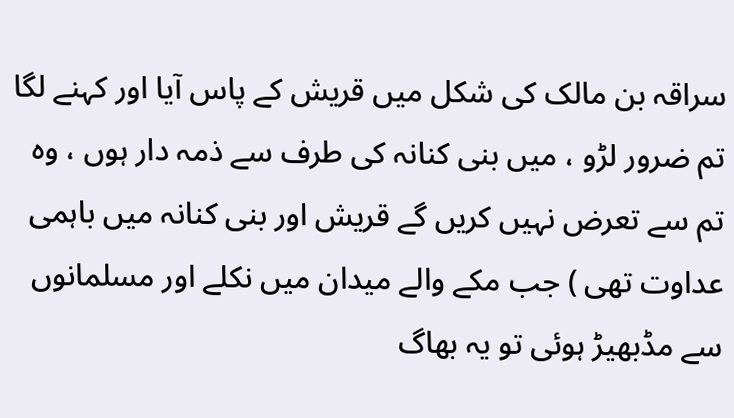سراقہ بن مالک کی شکل میں قریش کے پاس آیا اور کہنے لگا تم ضرور لڑو ، میں بنی کنانہ کی طرف سے ذمہ دار ہوں ، وہ تم سے تعرض نہیں کریں گے قریش اور بنی کنانہ میں باہمی عداوت تھی ) جب مکے والے میدان میں نکلے اور مسلمانوں سے مڈبھیڑ ہوئی تو یہ بھاگ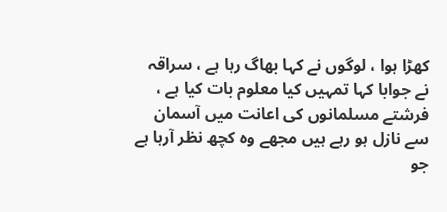کھڑا ہوا ، لوگوں نے کہا بھاگ رہا ہے ، سراقہ نے جوابا کہا تمہیں کیا معلوم بات کیا ہے ، فرشتے مسلمانوں کی اعانت میں آسمان سے نازل ہو رہے ہیں مجھے وہ کچھ نظر آرہا ہے جو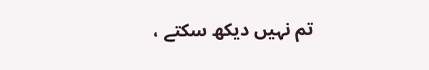تم نہیں دیکھ سکتے ،